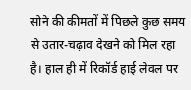सोने की कीमतों में पिछले कुछ समय से उतार-चढ़ाव देखने को मिल रहा है। हाल ही में रिकॉर्ड हाई लेवल पर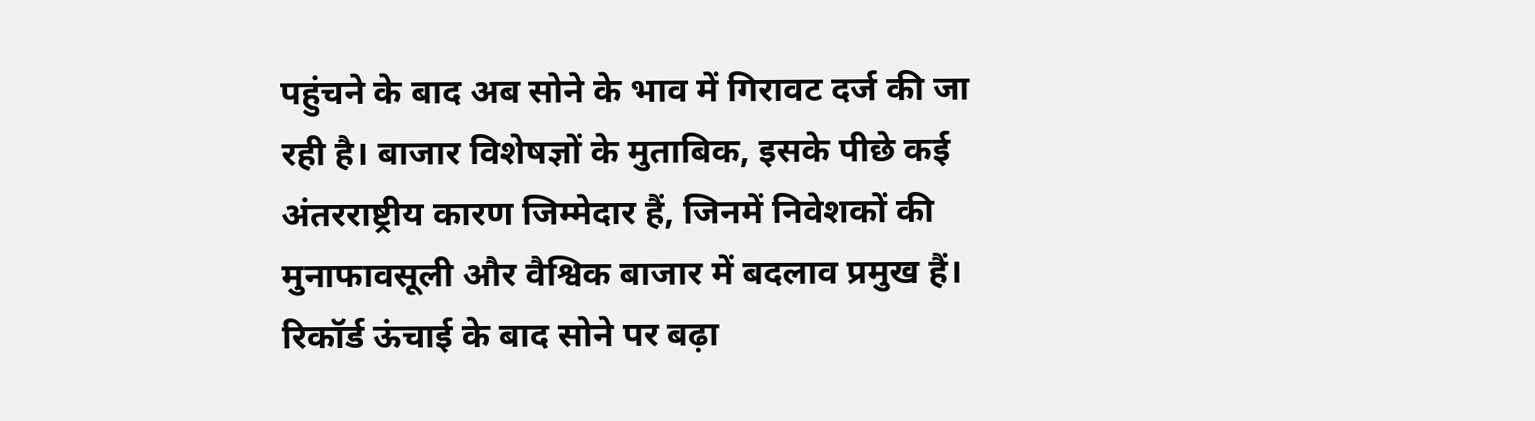पहुंचने के बाद अब सोने के भाव में गिरावट दर्ज की जा रही है। बाजार विशेषज्ञों के मुताबिक, इसके पीछे कई अंतरराष्ट्रीय कारण जिम्मेदार हैं, जिनमें निवेशकों की मुनाफावसूली और वैश्विक बाजार में बदलाव प्रमुख हैं।
रिकॉर्ड ऊंचाई के बाद सोने पर बढ़ा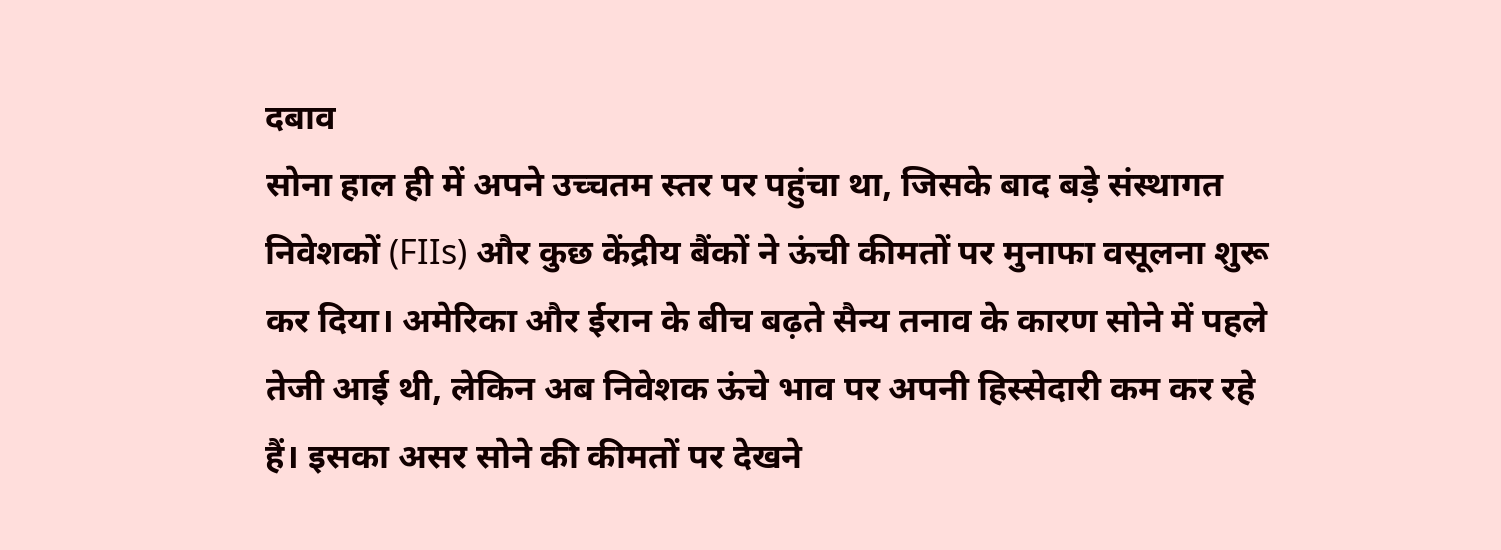दबाव
सोना हाल ही में अपने उच्चतम स्तर पर पहुंचा था, जिसके बाद बड़े संस्थागत निवेशकों (FIIs) और कुछ केंद्रीय बैंकों ने ऊंची कीमतों पर मुनाफा वसूलना शुरू कर दिया। अमेरिका और ईरान के बीच बढ़ते सैन्य तनाव के कारण सोने में पहले तेजी आई थी, लेकिन अब निवेशक ऊंचे भाव पर अपनी हिस्सेदारी कम कर रहे हैं। इसका असर सोने की कीमतों पर देखने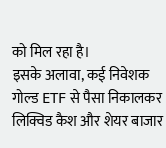को मिल रहा है।
इसके अलावा, कई निवेशक गोल्ड ETF से पैसा निकालकर लिक्विड कैश और शेयर बाजार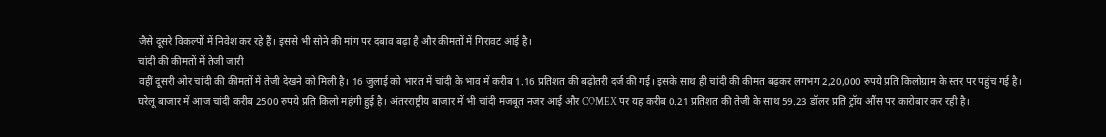जैसे दूसरे विकल्पों में निवेश कर रहे हैं। इससे भी सोने की मांग पर दबाव बढ़ा है और कीमतों में गिरावट आई है।
चांदी की कीमतों में तेजी जारी
वहीं दूसरी ओर चांदी की कीमतों में तेजी देखने को मिली है। 16 जुलाई को भारत में चांदी के भाव में करीब 1.16 प्रतिशत की बढ़ोतरी दर्ज की गई। इसके साथ ही चांदी की कीमत बढ़कर लगभग 2,20,000 रुपये प्रति किलोग्राम के स्तर पर पहुंच गई है।
घरेलू बाजार में आज चांदी करीब 2500 रुपये प्रति किलो महंगी हुई है। अंतरराष्ट्रीय बाजार में भी चांदी मजबूत नजर आई और COMEX पर यह करीब 0.21 प्रतिशत की तेजी के साथ 59.23 डॉलर प्रति ट्रॉय औंस पर कारोबार कर रही है।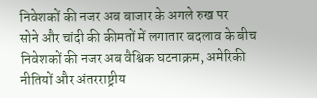निवेशकों की नजर अब बाजार के अगले रुख पर
सोने और चांदी की कीमतों में लगातार बदलाव के बीच निवेशकों की नजर अब वैश्विक घटनाक्रम, अमेरिकी नीतियों और अंतरराष्ट्रीय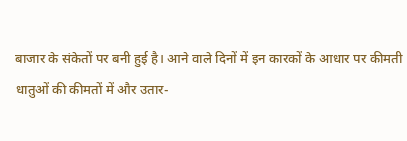बाजार के संकेतों पर बनी हुई है। आने वाले दिनों में इन कारकों के आधार पर कीमती धातुओं की कीमतों में और उतार-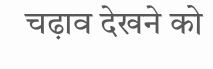चढ़ाव देखने को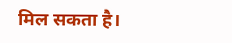मिल सकता है।